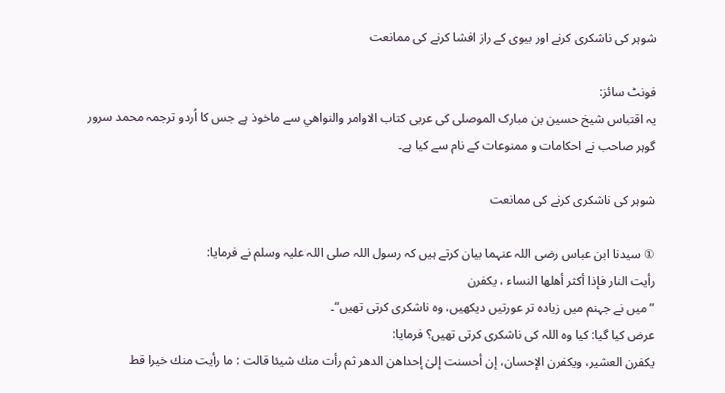شوہر کی ناشکری کرنے اور بیوی کے راز افشا کرنے کی ممانعت

فونٹ سائز:
یہ اقتباس شیخ حسین بن مبارک الموصلی کی عربی کتاب الاوامر والنواهي سے ماخوذ ہے جس کا اُردو ترجمہ محمد سرور گوہر صاحب نے احکامات و ممنوعات کے نام سے کیا ہے۔

شوہر کی ناشکری کرنے کی ممانعت

① سیدنا ابن عباس رضی اللہ عنہما بیان کرتے ہیں کہ رسول اللہ صلی اللہ علیہ وسلم نے فرمایا:
رأيت النار فإذا أكثر أهلها النساء ، يكفرن
”میں نے جہنم میں زیادہ تر عورتیں دیکھیں، وہ ناشکری کرتی تھیں“۔
عرض کیا گیا: کیا وہ اللہ کی ناشکری کرتی تھیں؟ فرمایا:
يكفرن العشير، ويكفرن الإحسان، إن أحسنت إلىٰ إحداهن الدهر ثم رأت منك شيئا قالت : ما رأيت منك خيرا قط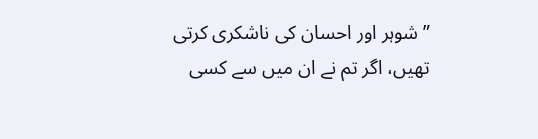” شوہر اور احسان کی ناشکری کرتی تھیں، اگر تم نے ان میں سے کسی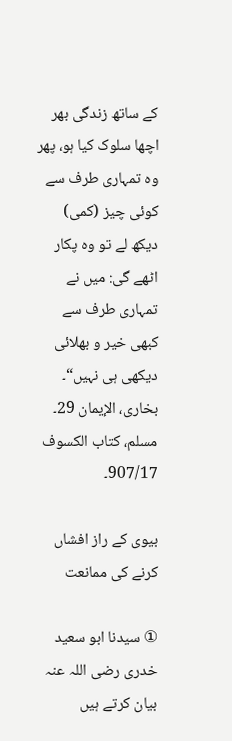کے ساتھ زندگی بھر اچھا سلوک کیا ہو، پھر وہ تمہاری طرف سے کوئی چیز (کمی) دیکھ لے تو وہ پکار اٹھے گی: میں نے تمہاری طرف سے کبھی خیر و بھلائی دیکھی ہی نہیں“۔
بخارى، الإيمان 29۔ مسلم، كتاب الكسوف 907/17۔

بیوی کے راز افشاں کرنے کی ممانعت

① سیدنا ابو سعید خدری رضی اللہ عنہ بیان کرتے ہیں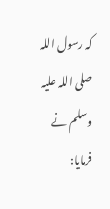کہ رسول اللہ صلی اللہ علیہ وسلم نے فرمایا: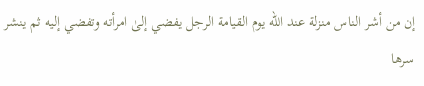إن من أشر الناس منزلة عند الله يوم القيامة الرجل يفضي إلىٰ امرأته وتفضي إليه ثم ينشر سرها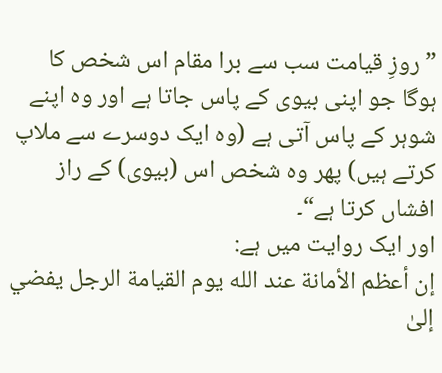”روزِ قیامت سب سے برا مقام اس شخص کا ہوگا جو اپنی بیوی کے پاس جاتا ہے اور وہ اپنے شوہر کے پاس آتی ہے (وہ ایک دوسرے سے ملاپ کرتے ہیں) پھر وہ شخص اس (بیوی) کے راز افشاں کرتا ہے“۔
اور ایک روایت میں ہے:
إن أعظم الأمانة عند الله يوم القيامة الرجل يفضي إلىٰ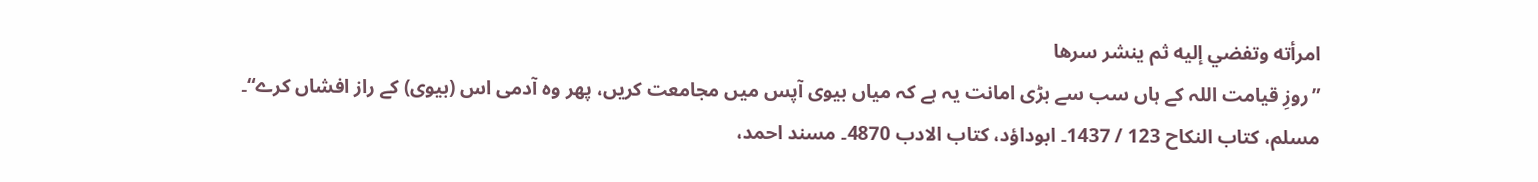امرأته وتفضي إليه ثم ينشر سرها
”روزِ قیامت اللہ کے ہاں سب سے بڑی امانت یہ ہے کہ میاں بیوی آپس میں مجامعت کریں، پھر وہ آدمی اس (بیوی) کے راز افشاں کرے“۔
مسلم، كتاب النكاح 123 / 1437۔ ابوداؤد، کتاب الادب 4870۔ مسند احمد،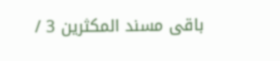باقی مسند المكثرين 3 /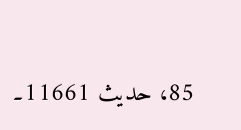85، حدیث 11661۔